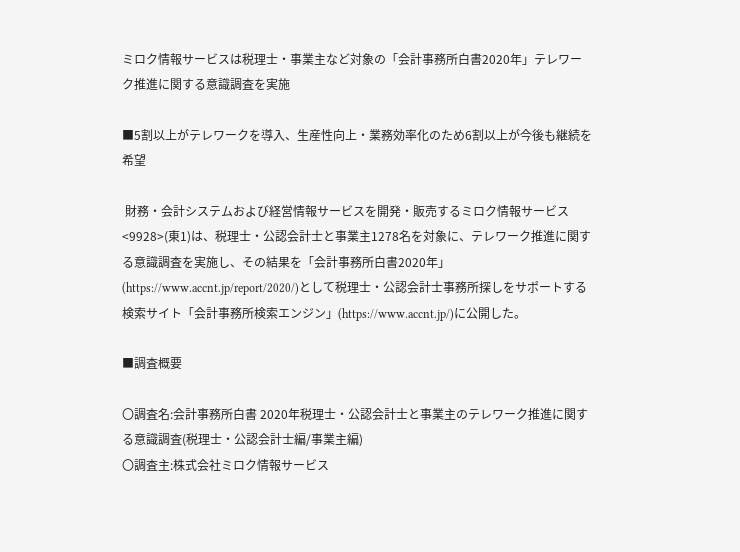ミロク情報サービスは税理士・事業主など対象の「会計事務所白書2020年」テレワーク推進に関する意識調査を実施

■5割以上がテレワークを導入、生産性向上・業務効率化のため6割以上が今後も継続を希望

 財務・会計システムおよび経営情報サービスを開発・販売するミロク情報サービス<9928>(東1)は、税理士・公認会計士と事業主1278名を対象に、テレワーク推進に関する意識調査を実施し、その結果を「会計事務所白書2020年」(https://www.accnt.jp/report/2020/)として税理士・公認会計士事務所探しをサポートする検索サイト「会計事務所検索エンジン」(https://www.accnt.jp/)に公開した。

■調査概要

〇調査名:会計事務所白書 2020年税理士・公認会計士と事業主のテレワーク推進に関する意識調査(税理士・公認会計士編/事業主編)
〇調査主:株式会社ミロク情報サービス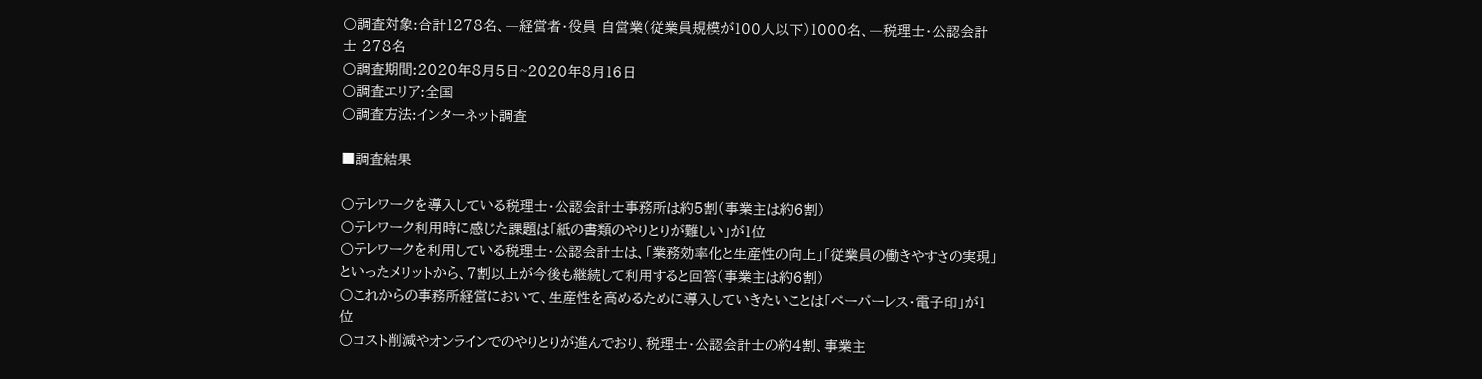〇調査対象:合計1278名、―経営者・役員 自営業(従業員規模が100人以下)1000名、―税理士・公認会計士 278名
〇調査期間:2020年8月5日~2020年8月16日
〇調査エリア:全国
〇調査方法:インターネット調査

■調査結果

〇テレワークを導入している税理士・公認会計士事務所は約5割(事業主は約6割)
〇テレワーク利用時に感じた課題は「紙の書類のやりとりが難しい」が1位
〇テレワークを利用している税理士・公認会計士は、「業務効率化と生産性の向上」「従業員の働きやすさの実現」といったメリットから、7割以上が今後も継続して利用すると回答(事業主は約6割)
〇これからの事務所経営において、生産性を高めるために導入していきたいことは「ペーパーレス・電子印」が1位
〇コスト削減やオンラインでのやりとりが進んでおり、税理士・公認会計士の約4割、事業主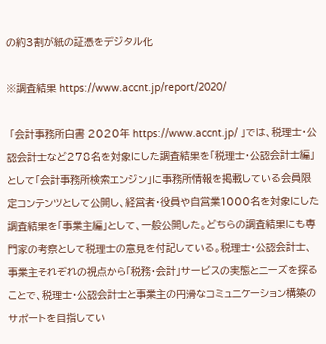の約3割が紙の証憑をデジタル化

※調査結果 https://www.accnt.jp/report/2020/

 「会計事務所白書 2020年 https://www.accnt.jp/ 」では、税理士・公認会計士など278名を対象にした調査結果を「税理士・公認会計士編」として「会計事務所検索エンジン」に事務所情報を掲載している会員限定コンテンツとして公開し、経営者・役員や自営業1000名を対象にした調査結果を「事業主編」として、一般公開した。どちらの調査結果にも専門家の考察として税理士の意見を付記している。税理士・公認会計士、事業主それぞれの視点から「税務・会計」サービスの実態とニーズを探ることで、税理士・公認会計士と事業主の円滑なコミュニケーション構築のサポートを目指してい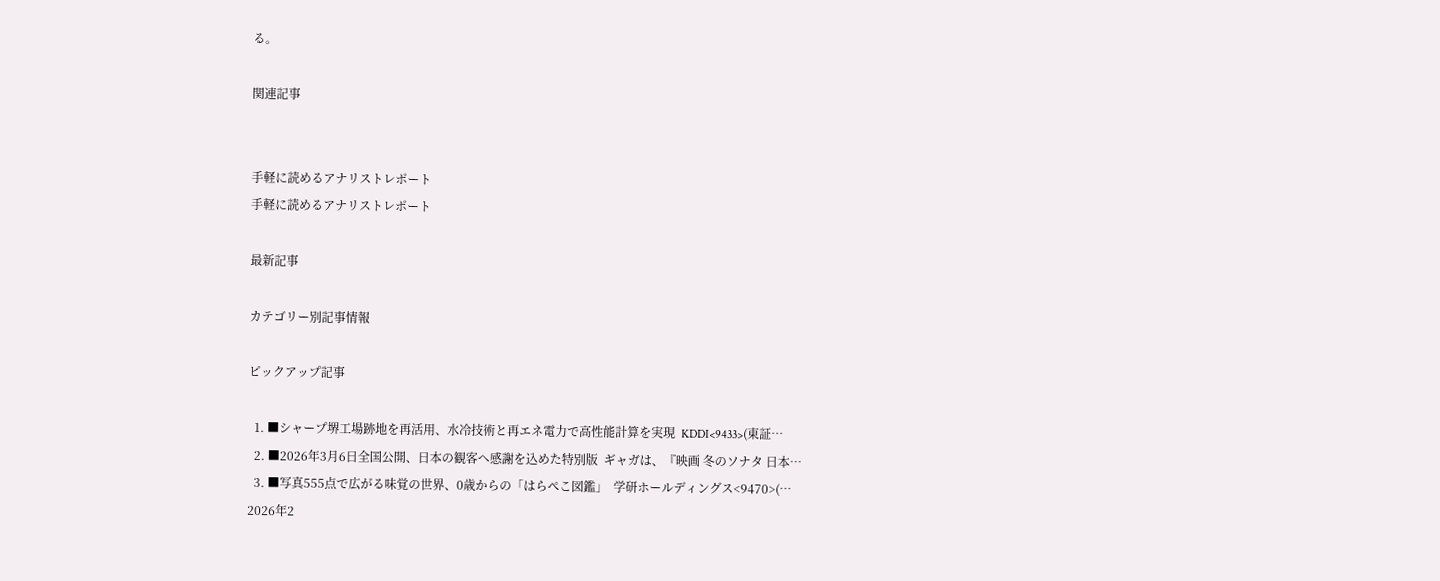る。

関連記事


手軽に読めるアナリストレポート
手軽に読めるアナリストレポート

最新記事

カテゴリー別記事情報

ピックアップ記事

  1. ■シャープ堺工場跡地を再活用、水冷技術と再エネ電力で高性能計算を実現  KDDI<9433>(東証…
  2. ■2026年3月6日全国公開、日本の観客へ感謝を込めた特別版  ギャガは、『映画 冬のソナタ 日本…
  3. ■写真555点で広がる味覚の世界、0歳からの「はらぺこ図鑑」  学研ホールディングス<9470>(…
2026年2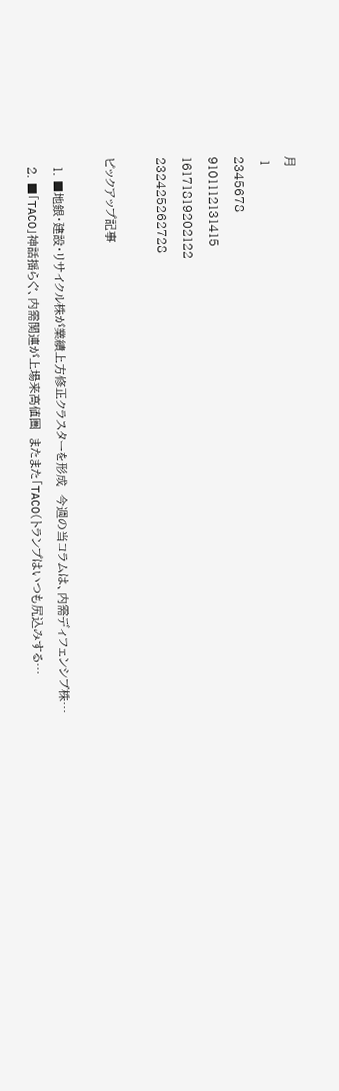月
 1
2345678
9101112131415
16171819202122
232425262728

ピックアップ記事

  1. ■地銀・建設・リサイクル株が業績上方修正クラスターを形成  今週の当コラムは、内需ディフェンシブ株…
  2. ■「TACO」神話揺らぐ、内需関連が上場来高値圏  またまた「TACO(トランプはいつも尻込みする…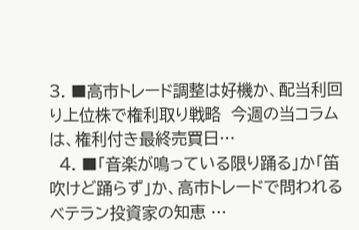3. ■高市トレード調整は好機か、配当利回り上位株で権利取り戦略  今週の当コラムは、権利付き最終売買日…
  4. ■「音楽が鳴っている限り踊る」か「笛吹けど踊らず」か、高市トレードで問われるベテラン投資家の知恵 …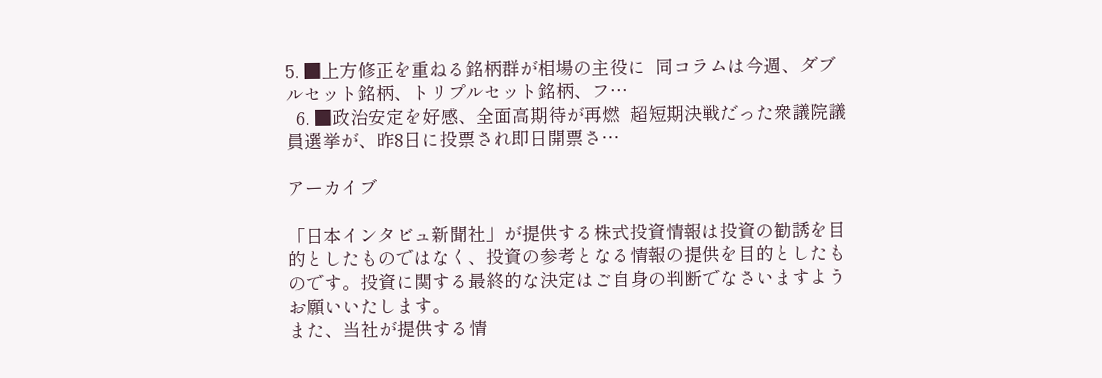5. ■上方修正を重ねる銘柄群が相場の主役に  同コラムは今週、ダブルセット銘柄、トリプルセット銘柄、フ…
  6. ■政治安定を好感、全面高期待が再燃  超短期決戦だった衆議院議員選挙が、昨8日に投票され即日開票さ…

アーカイブ

「日本インタビュ新聞社」が提供する株式投資情報は投資の勧誘を目的としたものではなく、投資の参考となる情報の提供を目的としたものです。投資に関する最終的な決定はご自身の判断でなさいますようお願いいたします。
また、当社が提供する情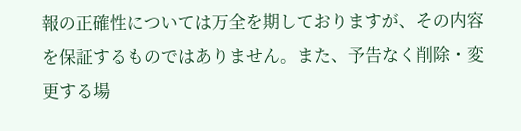報の正確性については万全を期しておりますが、その内容を保証するものではありません。また、予告なく削除・変更する場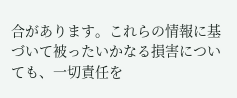合があります。これらの情報に基づいて被ったいかなる損害についても、一切責任を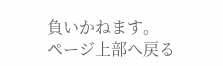負いかねます。
ページ上部へ戻る